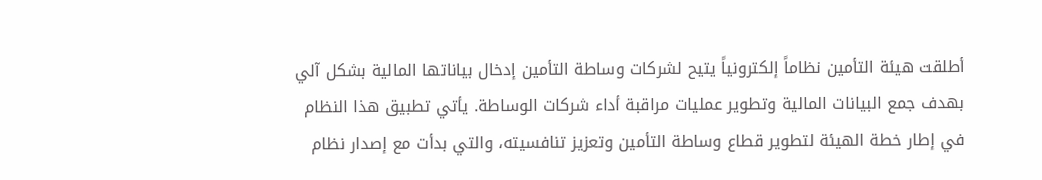أطلقت هيئة التأمين نظاماً إلكترونياً يتيح لشركات وساطة التأمين إدخال بياناتها المالية بشكل آلي بهدف جمع البيانات المالية وتطوير عمليات مراقبة أداء شركات الوساطة. يأتي تطبيق هذا النظام في إطار خطة الهيئة لتطوير قطاع وساطة التأمين وتعزيز تنافسيته، والتي بدأت مع إصدار نظام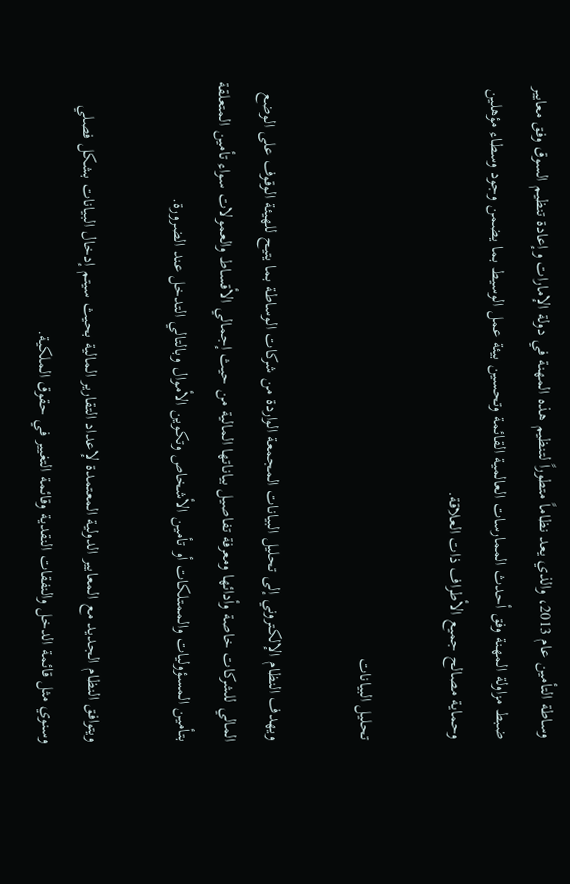وساطة التأمين عام 2013، والذي يعد نظاماً متطوراً لتنظيم هذه المهنة في دولة الإمارات وإعادة تنظيم السوق وفق معايير ضبط مزاولة المهنة وفق أحدث الممارسات العالمية القائمة وتحسين بيئة عمل الوسيط بما يضمن وجود وسطاء مؤهلين وحماية مصالح جميع الأطراف ذات العلاقة.

تحليل البيانات

ويهدف النظام الإلكتروني إلى تحليل البيانات المجمعة الواردة من شركات الوساطة بما يتيح للهيئة الوقوف على الوضع المالي للشركات خاصة وأدائها ومعرفة تفاصيل بياناتها المالية من حيث إجمالي الأقساط والعمولات سواء تأمين المتعلقة بتأمين المسؤوليات والممتلكات أو تأمين الأشخاص وتكوين الأموال وبالتالي التدخل عند الضرورة.

ويتوافق النظام الجديد مع المعايير الدولية المعتمدة لإعداد التقارير المالية بحيث سيتم إدخال البيانات بشكل فصلي وسنوي مثل قائمة الدخل والنفقات النقدية وقائمة التغيير في حقوق الملكية.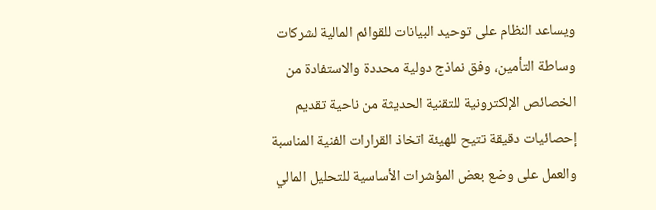ويساعد النظام على توحيد البيانات للقوائم المالية لشركات وساطة التأمين، وفق نماذج دولية محددة والاستفادة من الخصائص الإلكترونية للتقنية الحديثة من ناحية تقديم إحصائيات دقيقة تتيح للهيئة اتخاذ القرارات الفنية المناسبة والعمل على وضع بعض المؤشرات الأساسية للتحليل المالي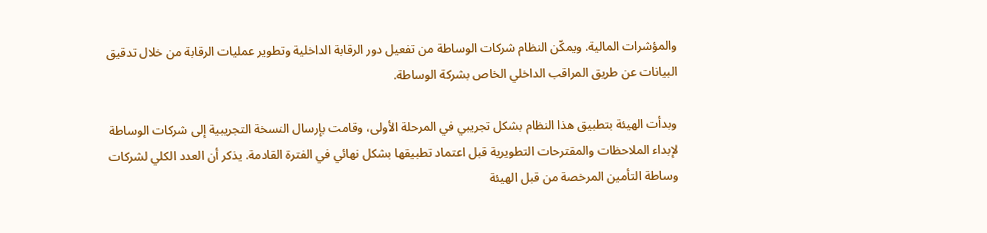والمؤشرات المالية. ويمكّن النظام شركات الوساطة من تفعيل دور الرقابة الداخلية وتطوير عمليات الرقابة من خلال تدقيق البيانات عن طريق المراقب الداخلي الخاص بشركة الوساطة.

وبدأت الهيئة بتطبيق هذا النظام بشكل تجريبي في المرحلة الأولى، وقامت بإرسال النسخة التجريبية إلى شركات الوساطة لإبداء الملاحظات والمقترحات التطويرية قبل اعتماد تطبيقها بشكل نهائي في الفترة القادمة. يذكر أن العدد الكلي لشركات وساطة التأمين المرخصة من قبل الهيئة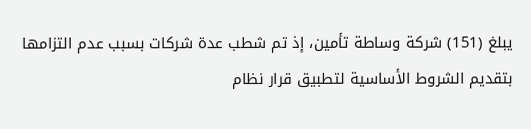يبلغ (151) شركة وساطة تأمين، إذ تم شطب عدة شركات بسبب عدم التزامها بتقديم الشروط الأساسية لتطبيق قرار نظام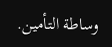وساطة التأمين.